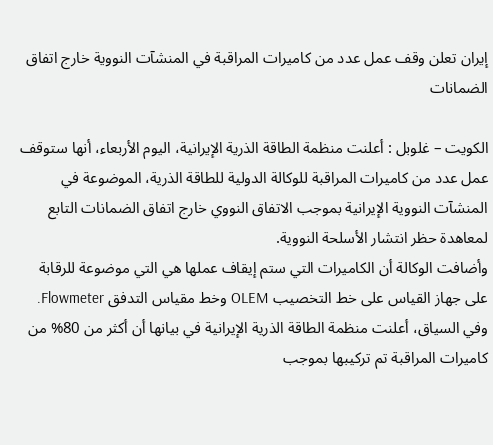إيران تعلن وقف عمل عدد من كاميرات المراقبة في المنشآت النووية خارج اتفاق الضمانات

الكويت – غلوبل : أعلنت منظمة الطاقة الذرية الإيرانية، اليوم الأربعاء، أنها ستوقف عمل عدد من كاميرات المراقبة للوكالة الدولية للطاقة الذرية، الموضوعة في المنشآت النووية الإيرانية بموجب الاتفاق النووي خارج اتفاق الضمانات التابع لمعاهدة حظر انتشار الأسلحة النووية.
وأضافت الوكالة أن الكاميرات التي ستم إيقاف عملها هي التي موضوعة للرقابة على جهاز القياس على خط التخصيب OLEM وخط مقياس التدفق Flowmeter.
وفي السياق، أعلنت منظمة الطاقة الذرية الإيرانية في بيانها أن أكثر من 80% من كاميرات المراقبة تم تركيبها بموجب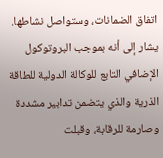اتفاق الضمانات، وستواصل نشاطها.
يشار إلى أنه بموجب البروتوكول الإضافي التابع للوكالة الدولية للطاقة الذرية والذي يتضمن تدابير مشددة وصارمة للرقابة، وقبلت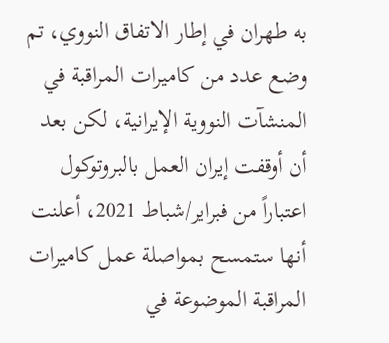به طهران في إطار الاتفاق النووي، تم وضع عدد من كاميرات المراقبة في المنشآت النووية الإيرانية، لكن بعد أن أوقفت إيران العمل بالبروتوكول اعتباراً من فبراير/شباط 2021، أعلنت أنها ستمسح بمواصلة عمل كاميرات المراقبة الموضوعة في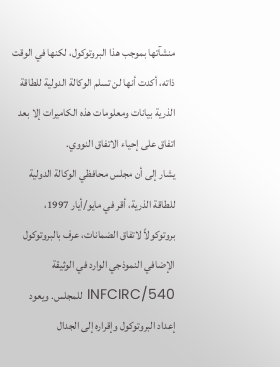منشآتها بموجب هذا البروتوكول، لكنها في الوقت ذاته، أكدت أنها لن تسلم الوكالة الدولية للطاقة الذرية بيانات ومعلومات هذه الكاميرات إلا بعد اتفاق على إحياء الاتفاق النووي.
يشار إلى أن مجلس محافظي الوكالة الدولية للطاقة الذرية، أقر في مايو/أيار 1997، بروتوكولاً لاتفاق الضمانات، عرف بالبروتوكول الإضافي النموذجي الوارد في الوثيقة INFCIRC/540 للمجلس. ويعود إعداد البروتوكول وإقراره إلى الجدال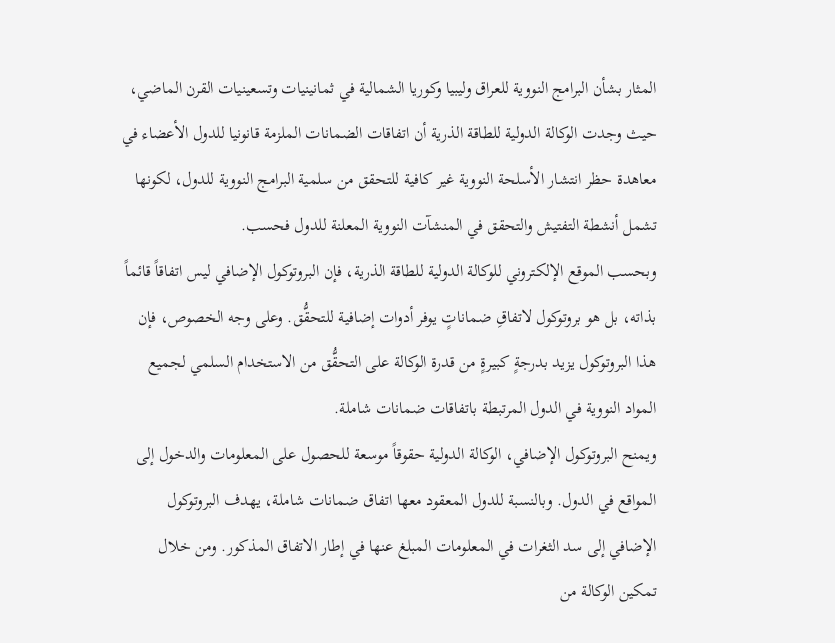المثار بشأن البرامج النووية للعراق وليبيا وكوريا الشمالية في ثمانينيات وتسعينيات القرن الماضي، حيث وجدت الوكالة الدولية للطاقة الذرية أن اتفاقات الضمانات الملزمة قانونيا للدول الأعضاء في معاهدة حظر انتشار الأسلحة النووية غير كافية للتحقق من سلمية البرامج النووية للدول، لكونها تشمل أنشطة التفتيش والتحقق في المنشآت النووية المعلنة للدول فحسب.
وبحسب الموقع الإلكتروني للوكالة الدولية للطاقة الذرية، فإن البروتوكول الإضافي ليس اتفاقاً قائماً بذاته، بل هو بروتوكول لاتفاقِ ضماناتٍ يوفر أدوات إضافية للتحقُّق. وعلى وجه الخصوص، فإن هذا البروتوكول يزيد بدرجةٍ كبيرةٍ من قدرة الوكالة على التحقُّق من الاستخدام السلمي لجميع المواد النووية في الدول المرتبطة باتفاقات ضمانات شاملة.
ويمنح البروتوكول الإضافي، الوكالة الدولية حقوقاً موسعة للحصول على المعلومات والدخول إلى المواقع في الدول. وبالنسبة للدول المعقود معها اتفاق ضمانات شاملة، يهدف البروتوكول الإضافي إلى سد الثغرات في المعلومات المبلغ عنها في إطار الاتفاق المذكور. ومن خلال تمكين الوكالة من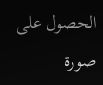الحصول على صورة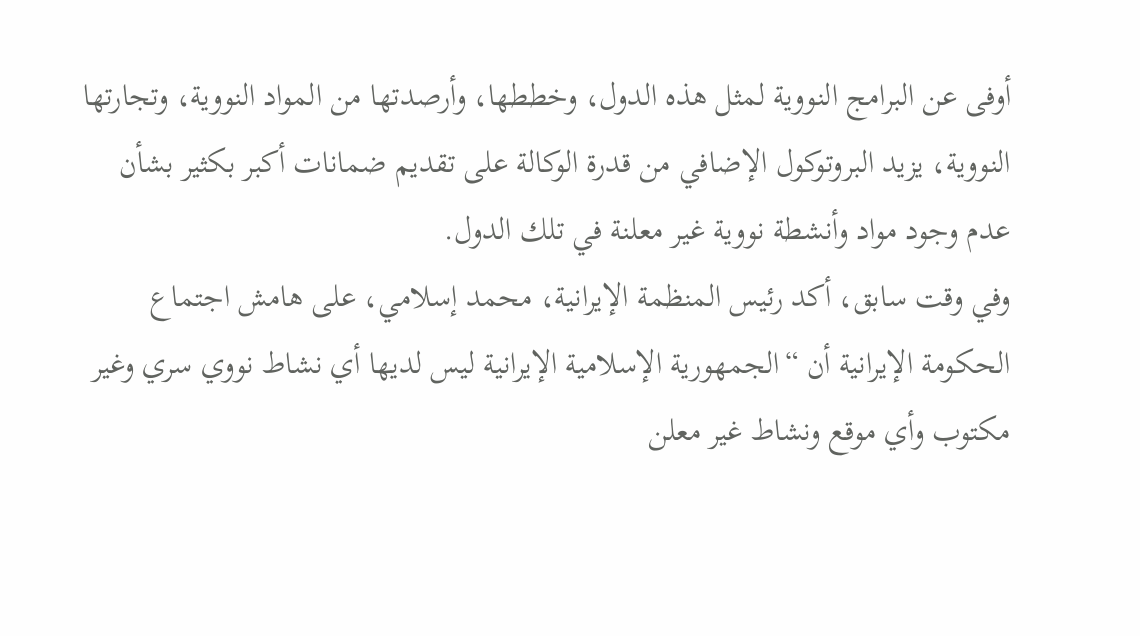أوفى عن البرامج النووية لمثل هذه الدول، وخططها، وأرصدتها من المواد النووية، وتجارتها النووية، يزيد البروتوكول الإضافي من قدرة الوكالة على تقديم ضمانات أكبر بكثير بشأن عدم وجود مواد وأنشطة نووية غير معلنة في تلك الدول.
وفي وقت سابق، أكد رئيس المنظمة الإيرانية، محمد إسلامي، على هامش اجتماع الحكومة الإيرانية أن “الجمهورية الإسلامية الإيرانية ليس لديها أي نشاط نووي سري وغير مكتوب وأي موقع ونشاط غير معلن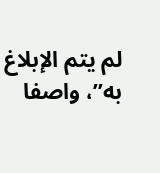لم يتم الإبلاغ به”، واصفا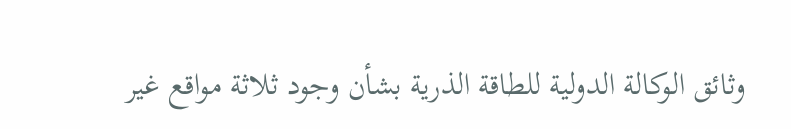وثائق الوكالة الدولية للطاقة الذرية بشأن وجود ثلاثة مواقع غير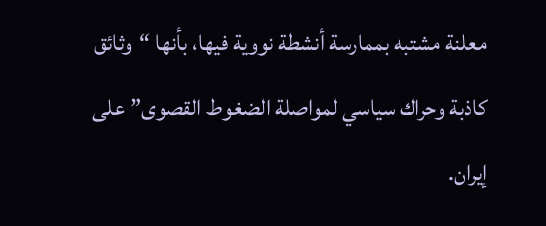معلنة مشتبه بممارسة أنشطة نووية فيها، بأنها “وثائق كاذبة وحراك سياسي لمواصلة الضغوط القصوى” على إيران.